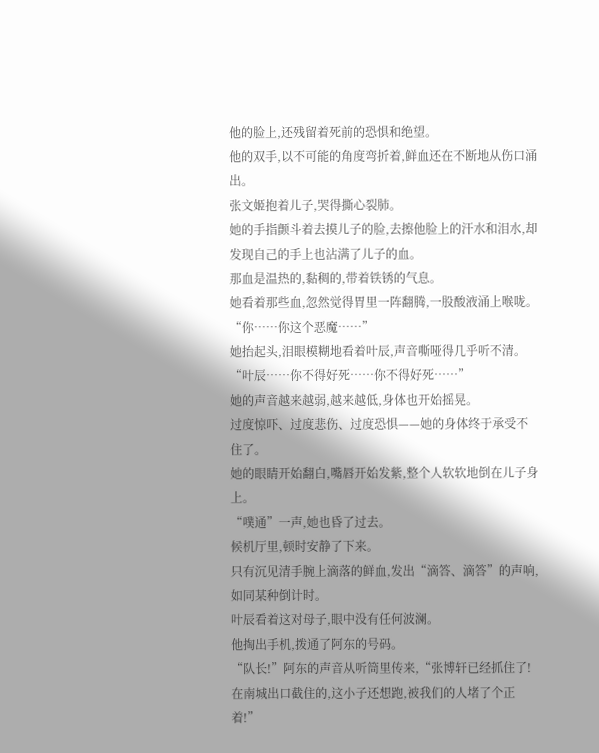他的脸上,还残留着死前的恐惧和绝望。
他的双手,以不可能的角度弯折着,鲜血还在不断地从伤口涌出。
张文姬抱着儿子,哭得撕心裂肺。
她的手指颤斗着去摸儿子的脸,去擦他脸上的汗水和泪水,却发现自己的手上也沾满了儿子的血。
那血是温热的,黏稠的,带着铁锈的气息。
她看着那些血,忽然觉得胃里一阵翻腾,一股酸液涌上喉咙。
“你……你这个恶魔……”
她抬起头,泪眼模糊地看着叶辰,声音嘶哑得几乎听不清。
“叶辰……你不得好死……你不得好死……”
她的声音越来越弱,越来越低,身体也开始摇晃。
过度惊吓、过度悲伤、过度恐惧——她的身体终于承受不住了。
她的眼睛开始翻白,嘴唇开始发紫,整个人软软地倒在儿子身上。
“噗通”一声,她也昏了过去。
候机厅里,顿时安静了下来。
只有沉见清手腕上滴落的鲜血,发出“滴答、滴答”的声响,如同某种倒计时。
叶辰看着这对母子,眼中没有任何波澜。
他掏出手机,拨通了阿东的号码。
“队长!”阿东的声音从听筒里传来,“张博轩已经抓住了!在南城出口截住的,这小子还想跑,被我们的人堵了个正着!”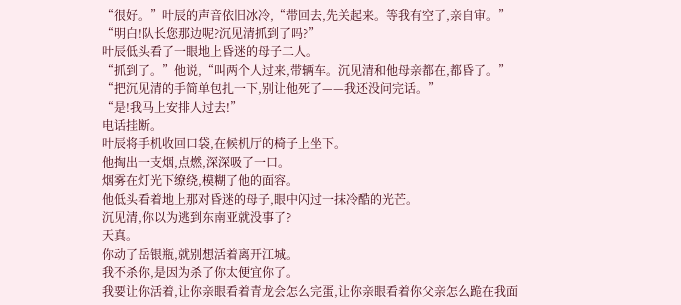“很好。”叶辰的声音依旧冰冷,“带回去,先关起来。等我有空了,亲自审。”
“明白!队长您那边呢?沉见清抓到了吗?”
叶辰低头看了一眼地上昏迷的母子二人。
“抓到了。”他说,“叫两个人过来,带辆车。沉见清和他母亲都在,都昏了。”
“把沉见清的手简单包扎一下,别让他死了——我还没问完话。”
“是!我马上安排人过去!”
电话挂断。
叶辰将手机收回口袋,在候机厅的椅子上坐下。
他掏出一支烟,点燃,深深吸了一口。
烟雾在灯光下缭绕,模糊了他的面容。
他低头看着地上那对昏迷的母子,眼中闪过一抹冷酷的光芒。
沉见清,你以为逃到东南亚就没事了?
天真。
你动了岳银瓶,就别想活着离开江城。
我不杀你,是因为杀了你太便宜你了。
我要让你活着,让你亲眼看着青龙会怎么完蛋,让你亲眼看着你父亲怎么跪在我面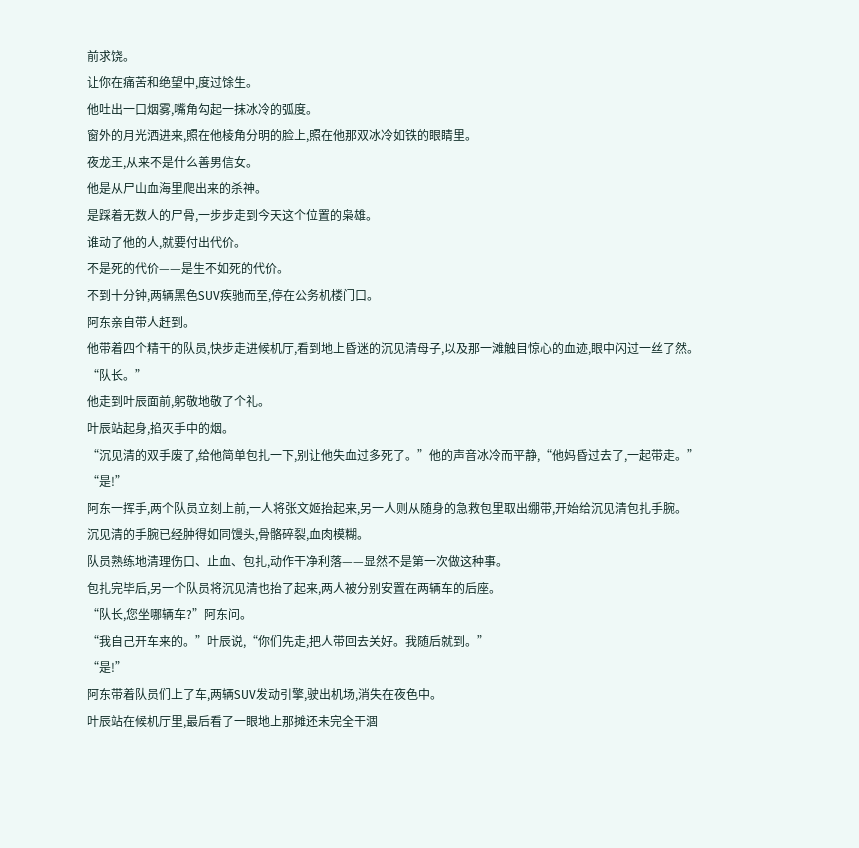前求饶。
让你在痛苦和绝望中,度过馀生。
他吐出一口烟雾,嘴角勾起一抹冰冷的弧度。
窗外的月光洒进来,照在他棱角分明的脸上,照在他那双冰冷如铁的眼睛里。
夜龙王,从来不是什么善男信女。
他是从尸山血海里爬出来的杀神。
是踩着无数人的尸骨,一步步走到今天这个位置的枭雄。
谁动了他的人,就要付出代价。
不是死的代价——是生不如死的代价。
不到十分钟,两辆黑色SUV疾驰而至,停在公务机楼门口。
阿东亲自带人赶到。
他带着四个精干的队员,快步走进候机厅,看到地上昏迷的沉见清母子,以及那一滩触目惊心的血迹,眼中闪过一丝了然。
“队长。”
他走到叶辰面前,躬敬地敬了个礼。
叶辰站起身,掐灭手中的烟。
“沉见清的双手废了,给他简单包扎一下,别让他失血过多死了。”他的声音冰冷而平静,“他妈昏过去了,一起带走。”
“是!”
阿东一挥手,两个队员立刻上前,一人将张文姬抬起来,另一人则从随身的急救包里取出绷带,开始给沉见清包扎手腕。
沉见清的手腕已经肿得如同馒头,骨骼碎裂,血肉模糊。
队员熟练地清理伤口、止血、包扎,动作干净利落——显然不是第一次做这种事。
包扎完毕后,另一个队员将沉见清也抬了起来,两人被分别安置在两辆车的后座。
“队长,您坐哪辆车?”阿东问。
“我自己开车来的。”叶辰说,“你们先走,把人带回去关好。我随后就到。”
“是!”
阿东带着队员们上了车,两辆SUV发动引擎,驶出机场,消失在夜色中。
叶辰站在候机厅里,最后看了一眼地上那摊还未完全干涸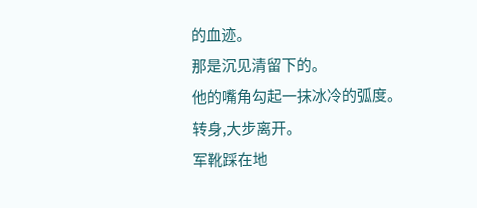的血迹。
那是沉见清留下的。
他的嘴角勾起一抹冰冷的弧度。
转身,大步离开。
军靴踩在地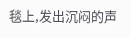毯上,发出沉闷的声